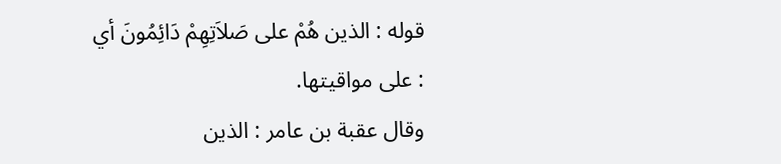قوله : الذين هُمْ على صَلاَتِهِمْ دَائِمُونَ أي : على مواقيتها.
وقال عقبة بن عامر : الذين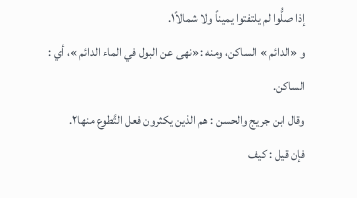إذا صلُّوا لم يلتفتوا يميناً ولا شمالاً١.
و «الدائم » الساكن، ومنه :«نهى عن البول في الماء الدائم »، أي : الساكن.
وقال ابن جريج والحسن : هم الذين يكثرون فعل التَّطوع منها٢.
فإن قيل : كيف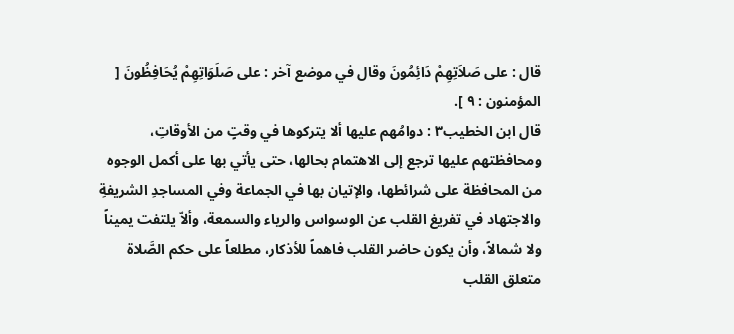قال : على صَلاَتِهِمْ دَائِمُونَ وقال في موضع آخر : على صَلَوَاتِهِمْ يُحَافِظُونَ [ المؤمنون : ٩ ].
قال ابن الخطيب٣ : دوامُهم عليها ألا يتركوها في وقتٍ من الأوقاتِ، ومحافظتهم عليها ترجع إلى الاهتمام بحالها، حتى يأتي بها على أكمل الوجوه من المحافظة على شرائطها، والإتيان بها في الجماعة وفي المساجدِ الشريفةِ والاجتهاد في تفريغ القلب عن الوسواس والرياء والسمعة، وألاّ يلتفت يميناً ولا شمالاً، وأن يكون حاضر القلب فاهماً للأذكار، مطلعاً على حكم الصَّلاة متعلق القلب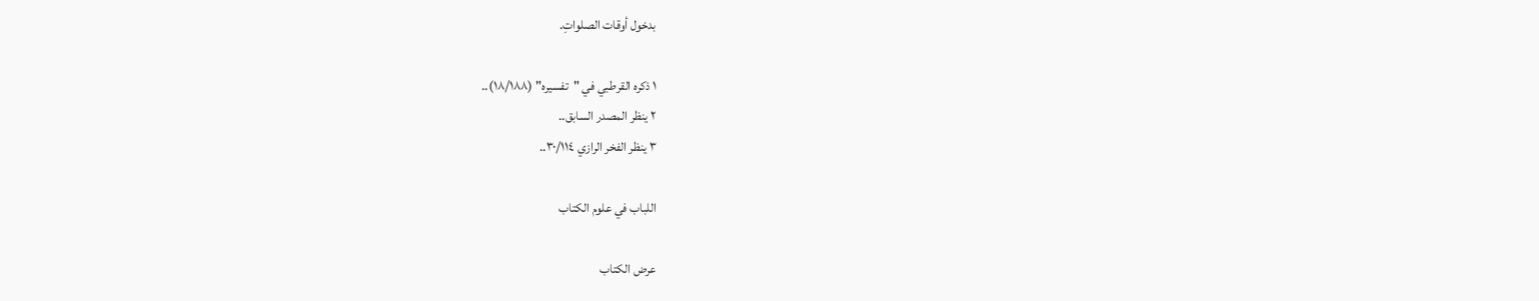بدخول أوقات الصلواتِ.

١ ذكره القرطبي في "تفسيره" (١٨/١٨٨)..
٢ ينظر المصدر السابق..
٣ ينظر الفخر الرازي ٣٠/١١٤..

اللباب في علوم الكتاب

عرض الكتاب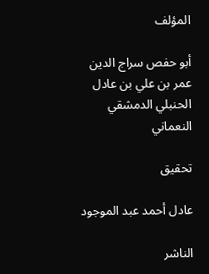المؤلف

أبو حفص سراج الدين عمر بن علي بن عادل الحنبلي الدمشقي النعماني

تحقيق

عادل أحمد عبد الموجود

الناشر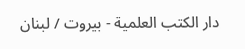دار الكتب العلمية - بيروت / لبنان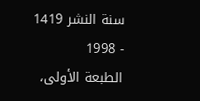سنة النشر 1419 - 1998
الطبعة الأولى،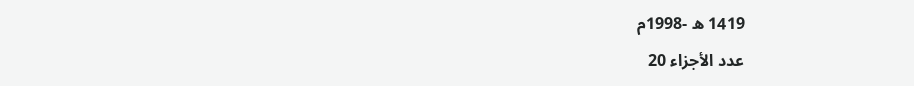1419 ه -1998م
عدد الأجزاء 20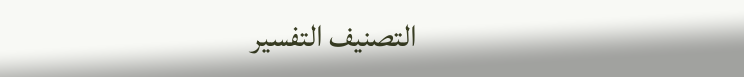التصنيف التفسير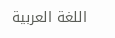اللغة العربية